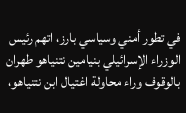في تطور أمني وسياسي بارز، اتهم رئيس الوزراء الإسرائيلي بنيامين نتنياهو طهران بالوقوف وراء محاولة اغتيال ابن نتنياهو،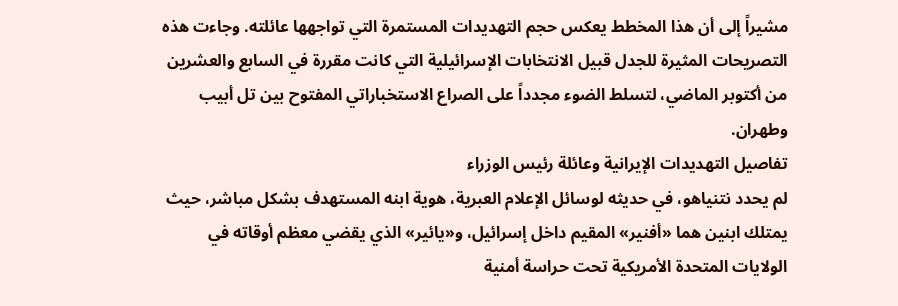مشيراً إلى أن هذا المخطط يعكس حجم التهديدات المستمرة التي تواجهها عائلته. وجاءت هذه التصريحات المثيرة للجدل قبيل الانتخابات الإسرائيلية التي كانت مقررة في السابع والعشرين من أكتوبر الماضي، لتسلط الضوء مجدداً على الصراع الاستخباراتي المفتوح بين تل أبيب وطهران.
تفاصيل التهديدات الإيرانية وعائلة رئيس الوزراء
لم يحدد نتنياهو، في حديثه لوسائل الإعلام العبرية، هوية ابنه المستهدف بشكل مباشر، حيث يمتلك ابنين هما «أفنير» المقيم داخل إسرائيل، و«يائير» الذي يقضي معظم أوقاته في الولايات المتحدة الأمريكية تحت حراسة أمنية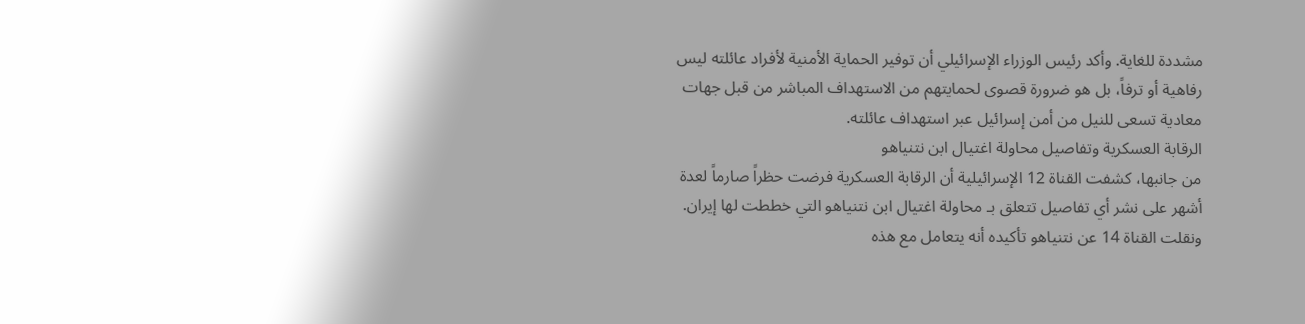مشددة للغاية. وأكد رئيس الوزراء الإسرائيلي أن توفير الحماية الأمنية لأفراد عائلته ليس رفاهية أو ترفاً، بل هو ضرورة قصوى لحمايتهم من الاستهداف المباشر من قبل جهات معادية تسعى للنيل من أمن إسرائيل عبر استهداف عائلته.
الرقابة العسكرية وتفاصيل محاولة اغتيال ابن نتنياهو
من جانبها، كشفت القناة 12 الإسرائيلية أن الرقابة العسكرية فرضت حظراً صارماً لعدة أشهر على نشر أي تفاصيل تتعلق بـ محاولة اغتيال ابن نتنياهو التي خططت لها إيران. ونقلت القناة 14 عن نتنياهو تأكيده أنه يتعامل مع هذه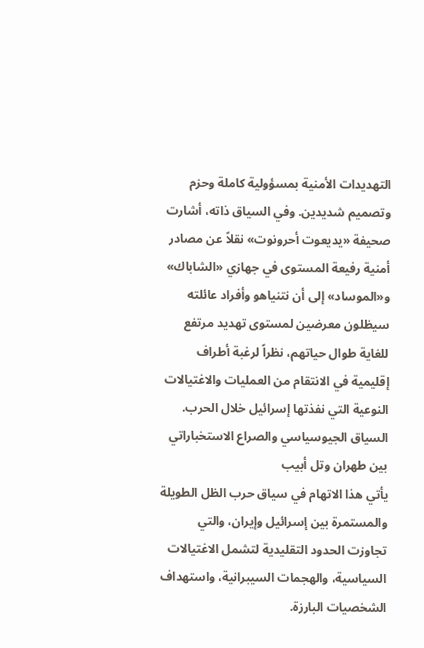التهديدات الأمنية بمسؤولية كاملة وحزم وتصميم شديدين. وفي السياق ذاته، أشارت صحيفة «يديعوت أحرونوت» نقلاً عن مصادر أمنية رفيعة المستوى في جهازي «الشاباك» و«الموساد» إلى أن نتنياهو وأفراد عائلته سيظلون معرضين لمستوى تهديد مرتفع للغاية طوال حياتهم، نظراً لرغبة أطراف إقليمية في الانتقام من العمليات والاغتيالات النوعية التي نفذتها إسرائيل خلال الحرب.
السياق الجيوسياسي والصراع الاستخباراتي بين طهران وتل أبيب
يأتي هذا الاتهام في سياق حرب الظل الطويلة والمستمرة بين إسرائيل وإيران، والتي تجاوزت الحدود التقليدية لتشمل الاغتيالات السياسية، والهجمات السيبرانية، واستهداف الشخصيات البارزة.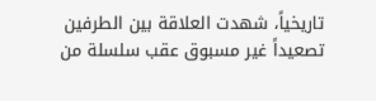تاريخياً، شهدت العلاقة بين الطرفين تصعيداً غير مسبوق عقب سلسلة من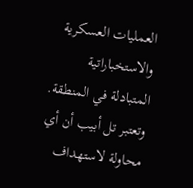العمليات العسكرية والاستخباراتية المتبادلة في المنطقة. وتعتبر تل أبيب أن أي محاولة لاستهداف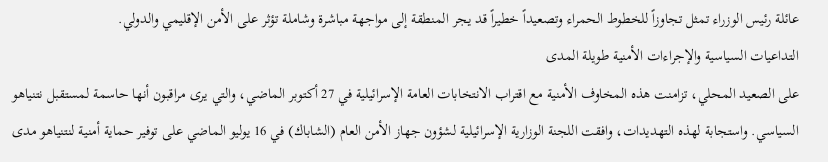عائلة رئيس الوزراء تمثل تجاوزاً للخطوط الحمراء وتصعيداً خطيراً قد يجر المنطقة إلى مواجهة مباشرة وشاملة تؤثر على الأمن الإقليمي والدولي.
التداعيات السياسية والإجراءات الأمنية طويلة المدى
على الصعيد المحلي، تزامنت هذه المخاوف الأمنية مع اقتراب الانتخابات العامة الإسرائيلية في 27 أكتوبر الماضي، والتي يرى مراقبون أنها حاسمة لمستقبل نتنياهو السياسي. واستجابة لهذه التهديدات، وافقت اللجنة الوزارية الإسرائيلية لشؤون جهاز الأمن العام (الشاباك) في 16 يوليو الماضي على توفير حماية أمنية لنتنياهو مدى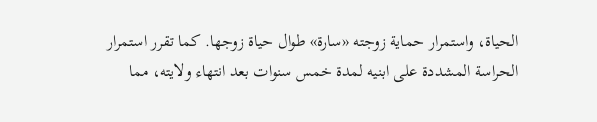الحياة، واستمرار حماية زوجته «سارة» طوال حياة زوجها. كما تقرر استمرار الحراسة المشددة على ابنيه لمدة خمس سنوات بعد انتهاء ولايته، مما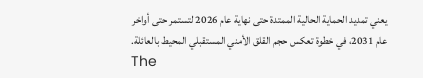يعني تمديد الحماية الحالية الممتدة حتى نهاية عام 2026 لتستمر حتى أواخر عام 2031، في خطوة تعكس حجم القلق الأمني المستقبلي المحيط بالعائلة.
The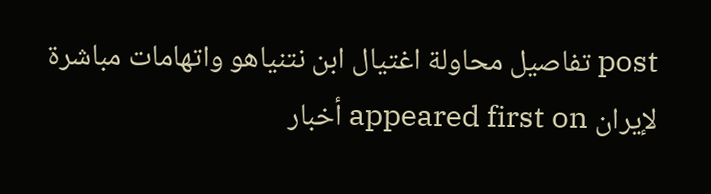post تفاصيل محاولة اغتيال ابن نتنياهو واتهامات مباشرة لإيران appeared first on أخبار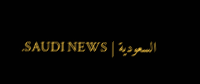السعودية | SAUDI NEWS.